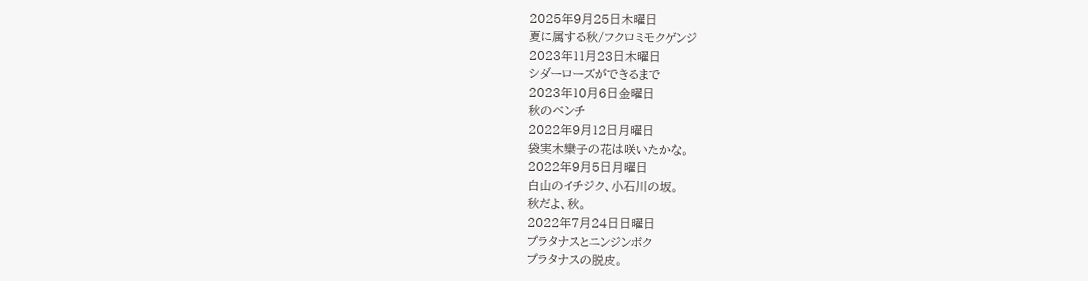2025年9月25日木曜日
夏に属する秋/フクロミモクゲンジ
2023年11月23日木曜日
シダーローズができるまで
2023年10月6日金曜日
秋のベンチ
2022年9月12日月曜日
袋実木欒子の花は咲いたかな。
2022年9月5日月曜日
白山のイチジク、小石川の坂。
秋だよ、秋。
2022年7月24日日曜日
プラタナスとニンジンボク
プラタナスの脱皮。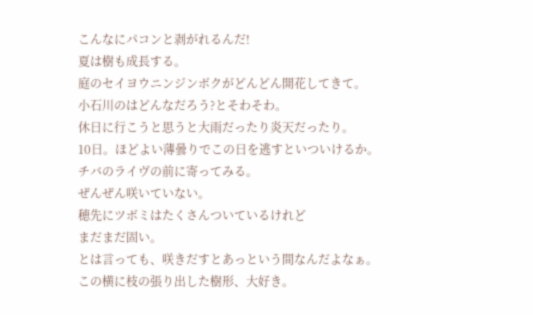こんなにパコンと剥がれるんだ!
夏は樹も成長する。
庭のセイヨウニンジンボクがどんどん開花してきて。
小石川のはどんなだろう?とそわそわ。
休日に行こうと思うと大雨だったり炎天だったり。
10日。ほどよい薄曇りでこの日を逃すといついけるか。
チバのライヴの前に寄ってみる。
ぜんぜん咲いていない。
穂先にツボミはたくさんついているけれど
まだまだ固い。
とは言っても、咲きだすとあっという間なんだよなぁ。
この横に枝の張り出した樹形、大好き。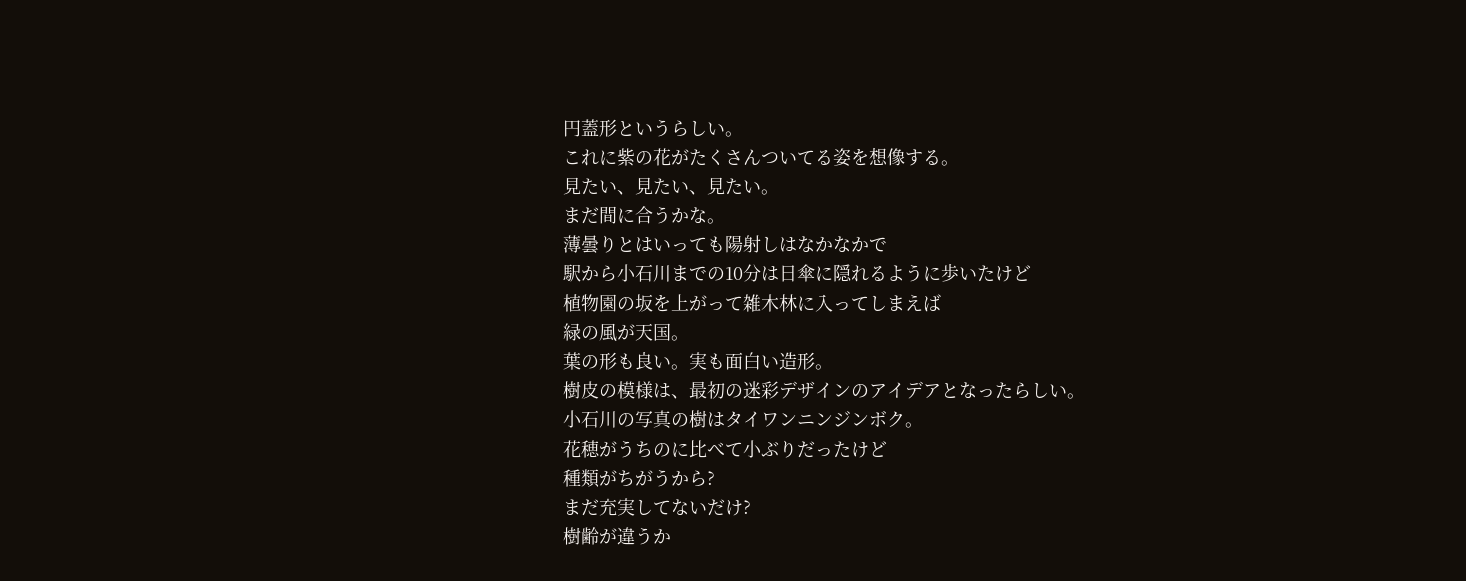円蓋形というらしい。
これに紫の花がたくさんついてる姿を想像する。
見たい、見たい、見たい。
まだ間に合うかな。
薄曇りとはいっても陽射しはなかなかで
駅から小石川までの10分は日傘に隠れるように歩いたけど
植物園の坂を上がって雑木林に入ってしまえば
緑の風が天国。
葉の形も良い。実も面白い造形。
樹皮の模様は、最初の迷彩デザインのアイデアとなったらしい。
小石川の写真の樹はタイワンニンジンボク。
花穂がうちのに比べて小ぶりだったけど
種類がちがうから?
まだ充実してないだけ?
樹齢が違うか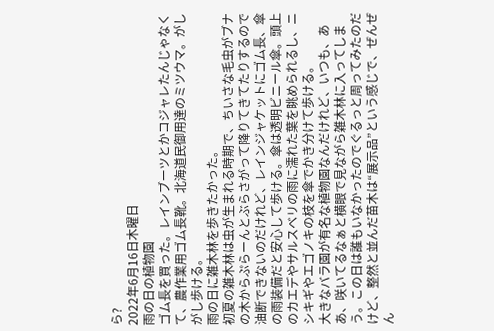ら?
2022年6月16日木曜日
雨の日の植物園
ゴム長を買った。レインブーツとかコジャレたんじゃなくて、農作業用ゴム長靴。北海道民御用達のミツウマ。がしがし歩ける。
雨の日に雑木林を歩きたかった。
初夏の雑木林は虫が生まれる時期で、ちいさな毛虫がブナの木からぷらーんとぶらさがって降りてきてたりするので油断できないのだけれど、レインジャケットにゴム長、傘の雨装備だと安心して歩ける。傘は透明ビニール傘。頭上のカエデやサルスベリの雨に濡れた葉を眺められるし、ニシキギやエゴノキの枝を傘でかき分けて歩ける。
大きなバラ園が有名な植物園なんだけれど、いつも、ああ、咲いてるなぁと横眼で見ながら雑木林に入ってしまう。この日は誰もいなかったのでぐるっと周ってみたのだけど、整然と並んだ苗木は“展示品”という感じで、ぜんぜん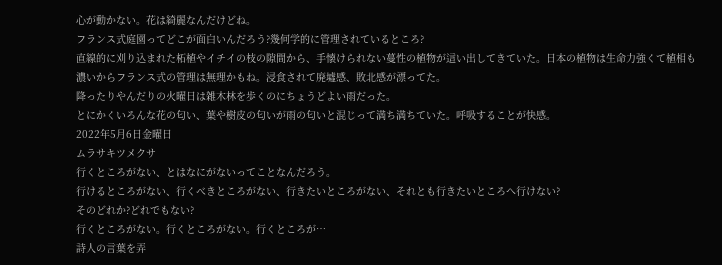心が動かない。花は綺麗なんだけどね。
フランス式庭園ってどこが面白いんだろう?幾何学的に管理されているところ?
直線的に刈り込まれた柘植やイチイの枝の隙間から、手懐けられない蔓性の植物が這い出してきていた。日本の植物は生命力強くて植相も濃いからフランス式の管理は無理かもね。浸食されて廃墟感、敗北感が漂ってた。
降ったりやんだりの火曜日は雑木林を歩くのにちょうどよい雨だった。
とにかくいろんな花の匂い、葉や樹皮の匂いが雨の匂いと混じって満ち満ちていた。呼吸することが快感。
2022年5月6日金曜日
ムラサキツメクサ
行くところがない、とはなにがないってことなんだろう。
行けるところがない、行くべきところがない、行きたいところがない、それとも行きたいところへ行けない?
そのどれか?どれでもない?
行くところがない。行くところがない。行くところが…
詩人の言葉を弄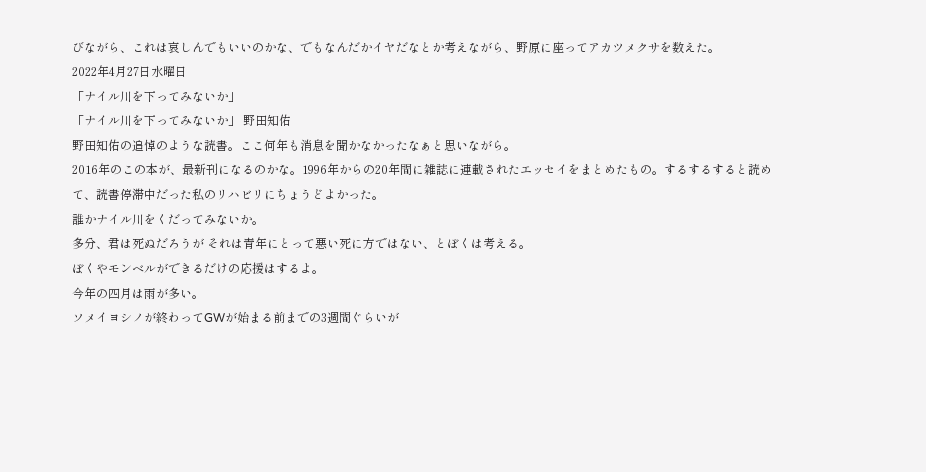びながら、これは哀しんでもいいのかな、でもなんだかイヤだなとか考えながら、野原に座ってアカツメクサを数えた。
2022年4月27日水曜日
「ナイル川を下ってみないか」
「ナイル川を下ってみないか」 野田知佑
野田知佑の追悼のような読書。ここ何年も消息を聞かなかったなぁと思いながら。
2016年のこの本が、最新刊になるのかな。1996年からの20年間に雑誌に連載されたエッセイをまとめたもの。するするすると読めて、読書停滞中だった私のリハビリにちょうどよかった。
誰かナイル川をくだってみないか。
多分、君は死ぬだろうが それは青年にとって悪い死に方ではない、とぼくは考える。
ぼくやモンベルができるだけの応援はするよ。
今年の四月は雨が多い。
ソメイヨシノが終わってGWが始まる前までの3週間ぐらいが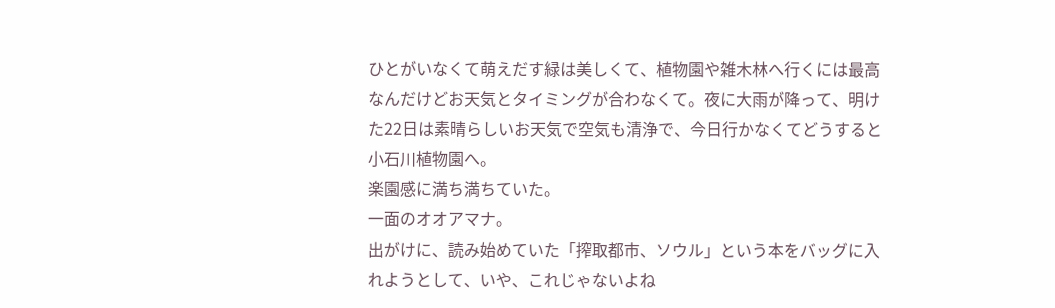ひとがいなくて萌えだす緑は美しくて、植物園や雑木林へ行くには最高なんだけどお天気とタイミングが合わなくて。夜に大雨が降って、明けた22日は素晴らしいお天気で空気も清浄で、今日行かなくてどうすると小石川植物園へ。
楽園感に満ち満ちていた。
一面のオオアマナ。
出がけに、読み始めていた「搾取都市、ソウル」という本をバッグに入れようとして、いや、これじゃないよね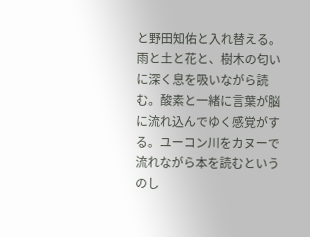と野田知佑と入れ替える。雨と土と花と、樹木の匂いに深く息を吸いながら読む。酸素と一緒に言葉が脳に流れ込んでゆく感覚がする。ユーコン川をカヌーで流れながら本を読むというのし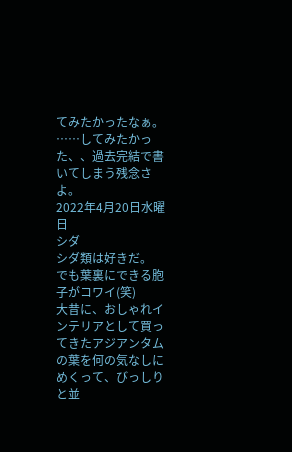てみたかったなぁ。
……してみたかった、、過去完結で書いてしまう残念さよ。
2022年4月20日水曜日
シダ
シダ類は好きだ。
でも葉裏にできる胞子がコワイ(笑)
大昔に、おしゃれインテリアとして買ってきたアジアンタムの葉を何の気なしにめくって、びっしりと並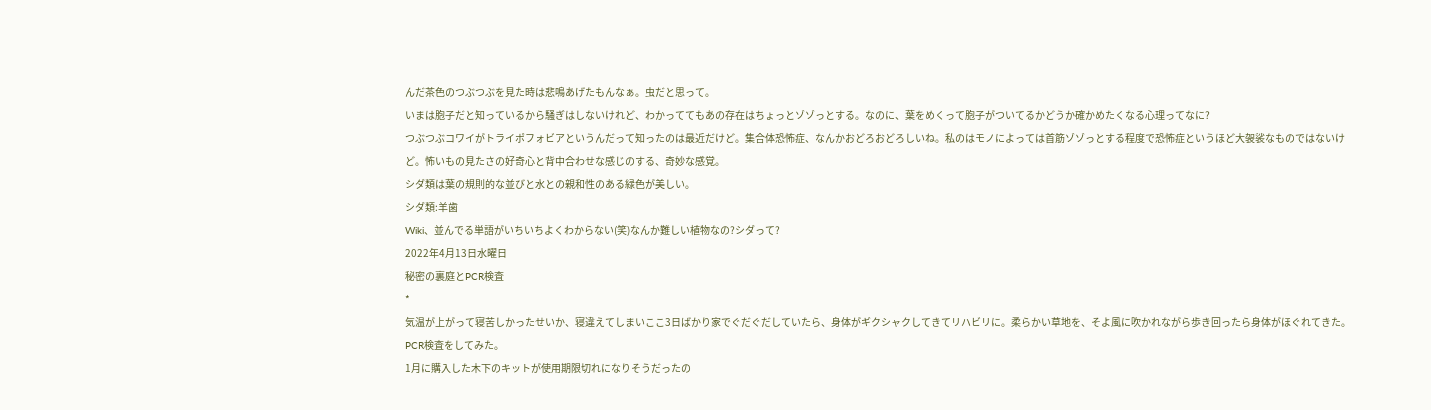んだ茶色のつぶつぶを見た時は悲鳴あげたもんなぁ。虫だと思って。
いまは胞子だと知っているから騒ぎはしないけれど、わかっててもあの存在はちょっとゾゾっとする。なのに、葉をめくって胞子がついてるかどうか確かめたくなる心理ってなに?
つぶつぶコワイがトライポフォビアというんだって知ったのは最近だけど。集合体恐怖症、なんかおどろおどろしいね。私のはモノによっては首筋ゾゾっとする程度で恐怖症というほど大袈裟なものではないけど。怖いもの見たさの好奇心と背中合わせな感じのする、奇妙な感覚。
シダ類は葉の規則的な並びと水との親和性のある緑色が美しい。
シダ類:羊歯
Wiki、並んでる単語がいちいちよくわからない(笑)なんか難しい植物なの?シダって?
2022年4月13日水曜日
秘密の裏庭とPCR検査
*
気温が上がって寝苦しかったせいか、寝違えてしまいここ3日ばかり家でぐだぐだしていたら、身体がギクシャクしてきてリハビリに。柔らかい草地を、そよ風に吹かれながら歩き回ったら身体がほぐれてきた。
PCR検査をしてみた。
1月に購入した木下のキットが使用期限切れになりそうだったの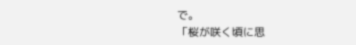で。
「桜が咲く頃に思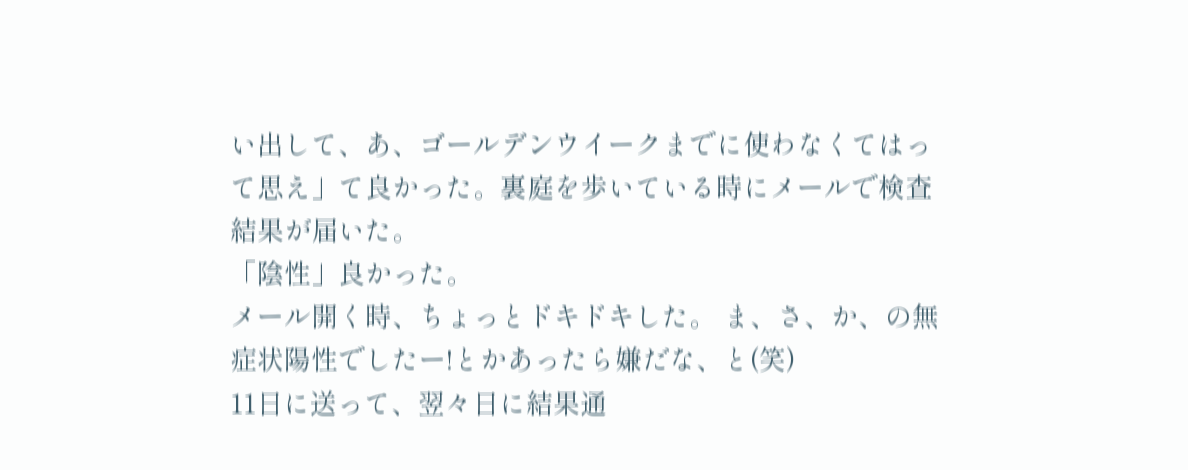い出して、あ、ゴールデンウイークまでに使わなくてはって思え」て良かった。裏庭を歩いている時にメールで検査結果が届いた。
「陰性」良かった。
メール開く時、ちょっとドキドキした。 ま、さ、か、の無症状陽性でしたー!とかあったら嫌だな、と(笑)
11日に送って、翌々日に結果通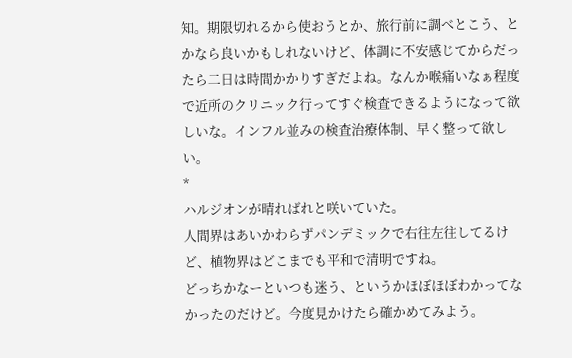知。期限切れるから使おうとか、旅行前に調べとこう、とかなら良いかもしれないけど、体調に不安感じてからだったら二日は時間かかりすぎだよね。なんか喉痛いなぁ程度で近所のクリニック行ってすぐ検査できるようになって欲しいな。インフル並みの検査治療体制、早く整って欲しい。
*
ハルジオンが晴ればれと咲いていた。
人間界はあいかわらずパンデミックで右往左往してるけど、植物界はどこまでも平和で清明ですね。
どっちかなーといつも迷う、というかほぼほぼわかってなかったのだけど。今度見かけたら確かめてみよう。